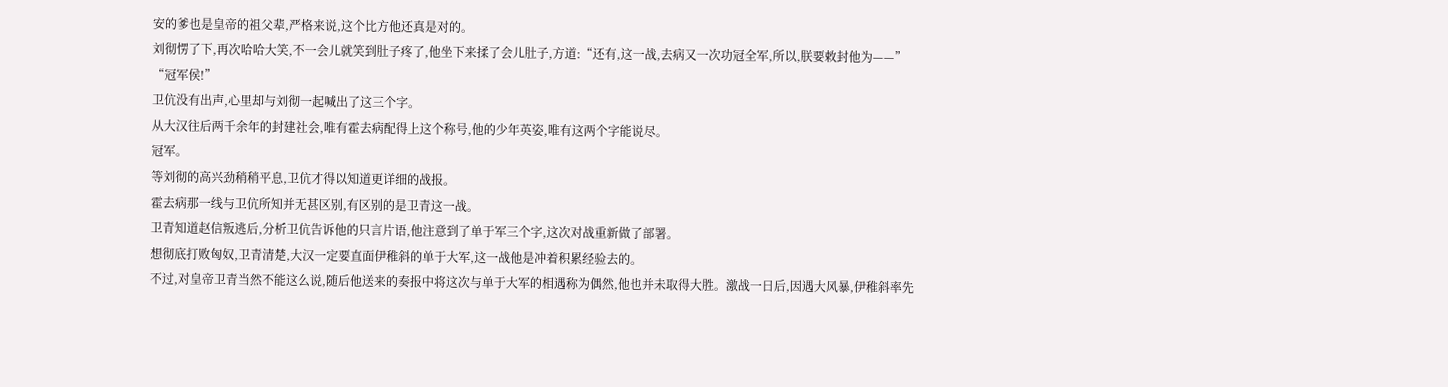安的爹也是皇帝的祖父辈,严格来说,这个比方他还真是对的。
刘彻愣了下,再次哈哈大笑,不一会儿就笑到肚子疼了,他坐下来揉了会儿肚子,方道:“还有,这一战,去病又一次功冠全军,所以,朕要敕封他为——”
“冠军侯!”
卫伉没有出声,心里却与刘彻一起喊出了这三个字。
从大汉往后两千余年的封建社会,唯有霍去病配得上这个称号,他的少年英姿,唯有这两个字能说尽。
冠军。
等刘彻的高兴劲稍稍平息,卫伉才得以知道更详细的战报。
霍去病那一线与卫伉所知并无甚区别,有区别的是卫青这一战。
卫青知道赵信叛逃后,分析卫伉告诉他的只言片语,他注意到了单于军三个字,这次对战重新做了部署。
想彻底打败匈奴,卫青清楚,大汉一定要直面伊稚斜的单于大军,这一战他是冲着积累经验去的。
不过,对皇帝卫青当然不能这么说,随后他送来的奏报中将这次与单于大军的相遇称为偶然,他也并未取得大胜。激战一日后,因遇大风暴,伊稚斜率先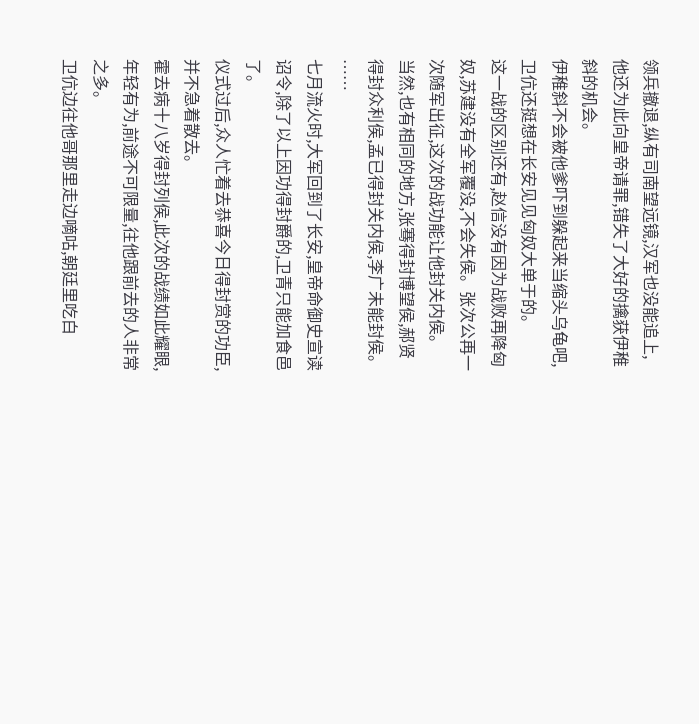领兵撤退,纵有司南望远镜,汉军也没能追上,他还为此向皇帝请罪,错失了大好的擒获伊稚斜的机会。
伊稚斜不会被他爹吓到躲起来当缩头乌龟吧,卫伉还挺想在长安见见匈奴大单于的。
这一战的区别还有,赵信没有因为战败再降匈奴,苏建没有全军覆没,不会失侯。张次公再一次随军出征,这次的战功能让他封关内侯。
当然,也有相同的地方,张骞得封博望侯,郝贤得封众利侯,孟已得封关内侯,李广未能封侯。
……
七月流火时,大军回到了长安,皇帝命御史宣读诏令,除了以上因功得封爵的,卫青只能加食邑了。
仪式过后,众人忙着去恭喜今日得封赏的功臣,并不急着散去。
霍去病十八岁得封列侯,此次的战绩如此耀眼,年轻有为,前途不可限量,往他跟前去的人非常之多。
卫伉边往他哥那里走边嘀咕,朝廷里吃白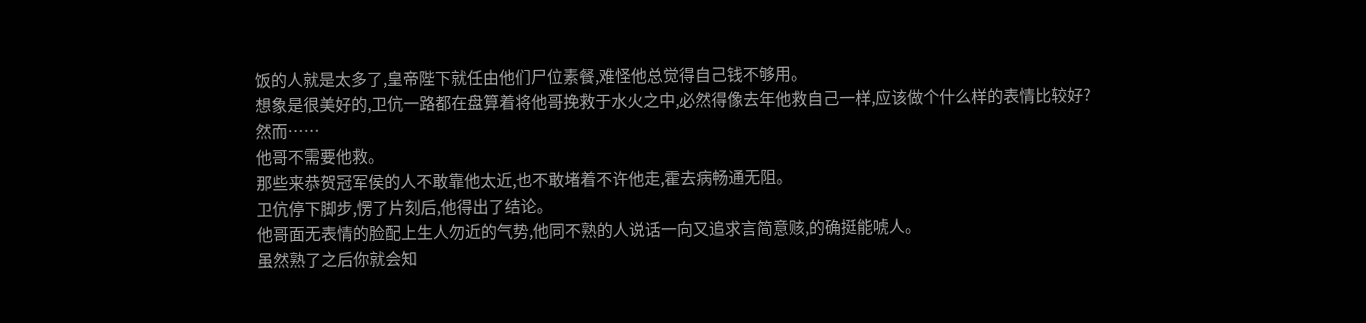饭的人就是太多了,皇帝陛下就任由他们尸位素餐,难怪他总觉得自己钱不够用。
想象是很美好的,卫伉一路都在盘算着将他哥挽救于水火之中,必然得像去年他救自己一样,应该做个什么样的表情比较好?
然而……
他哥不需要他救。
那些来恭贺冠军侯的人不敢靠他太近,也不敢堵着不许他走,霍去病畅通无阻。
卫伉停下脚步,愣了片刻后,他得出了结论。
他哥面无表情的脸配上生人勿近的气势,他同不熟的人说话一向又追求言简意赅,的确挺能唬人。
虽然熟了之后你就会知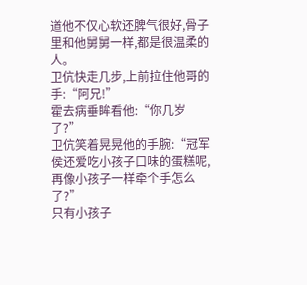道他不仅心软还脾气很好,骨子里和他舅舅一样,都是很温柔的人。
卫伉快走几步,上前拉住他哥的手:“阿兄!”
霍去病垂眸看他:“你几岁了?”
卫伉笑着晃晃他的手腕:“冠军侯还爱吃小孩子口味的蛋糕呢,再像小孩子一样牵个手怎么了?”
只有小孩子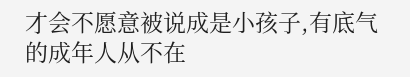才会不愿意被说成是小孩子,有底气的成年人从不在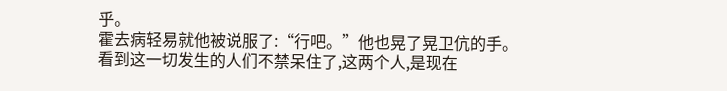乎。
霍去病轻易就他被说服了:“行吧。”他也晃了晃卫伉的手。
看到这一切发生的人们不禁呆住了,这两个人,是现在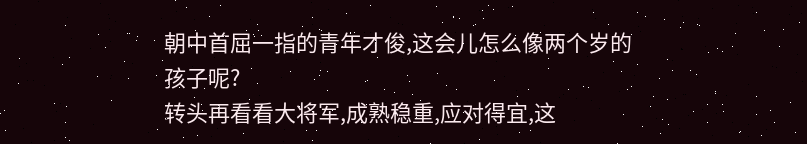朝中首屈一指的青年才俊,这会儿怎么像两个岁的孩子呢?
转头再看看大将军,成熟稳重,应对得宜,这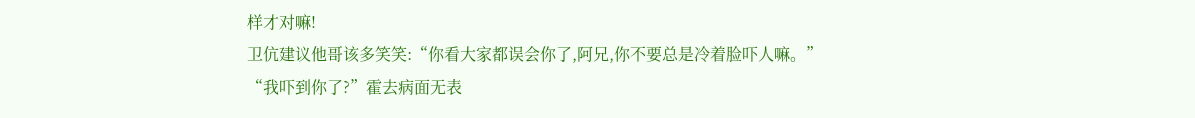样才对嘛!
卫伉建议他哥该多笑笑:“你看大家都误会你了,阿兄,你不要总是冷着脸吓人嘛。”
“我吓到你了?”霍去病面无表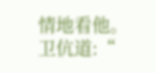情地看他。
卫伉道:“